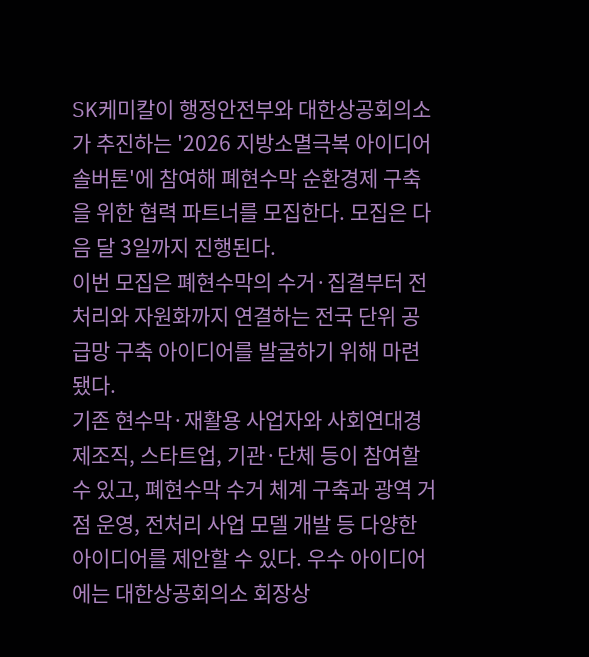SK케미칼이 행정안전부와 대한상공회의소가 추진하는 '2026 지방소멸극복 아이디어 솔버톤'에 참여해 폐현수막 순환경제 구축을 위한 협력 파트너를 모집한다. 모집은 다음 달 3일까지 진행된다.
이번 모집은 폐현수막의 수거·집결부터 전처리와 자원화까지 연결하는 전국 단위 공급망 구축 아이디어를 발굴하기 위해 마련됐다.
기존 현수막·재활용 사업자와 사회연대경제조직, 스타트업, 기관·단체 등이 참여할 수 있고, 폐현수막 수거 체계 구축과 광역 거점 운영, 전처리 사업 모델 개발 등 다양한 아이디어를 제안할 수 있다. 우수 아이디어에는 대한상공회의소 회장상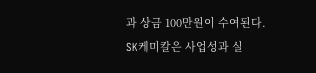과 상금 100만원이 수여된다.
SK케미칼은 사업성과 실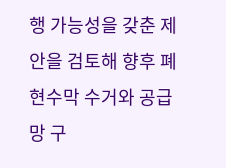행 가능성을 갖춘 제안을 검토해 향후 폐현수막 수거와 공급망 구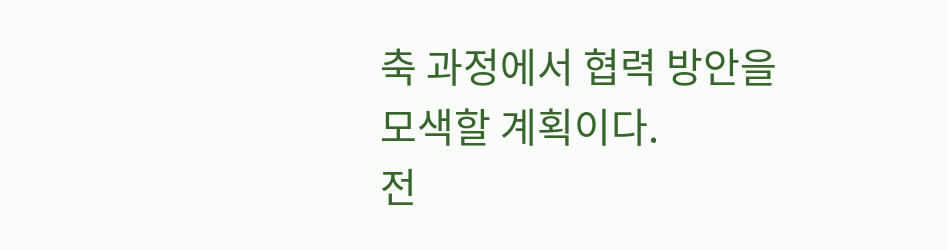축 과정에서 협력 방안을 모색할 계획이다.
전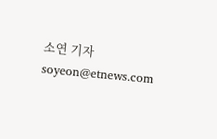소연 기자 soyeon@etnews.com